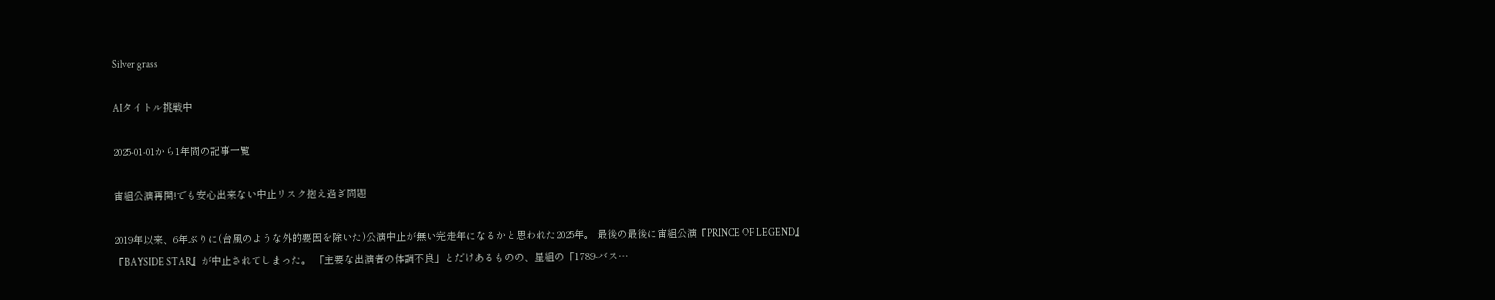Silver grass

AIタイトル挑戦中

2025-01-01から1年間の記事一覧

宙組公演再開!でも安心出来ない中止リスク抱え過ぎ問題

2019年以来、6年ぶりに(台風のような外的要因を除いた)公演中止が無い完走年になるかと思われた2025年。 最後の最後に宙組公演『PRINCE OF LEGEND』『BAYSIDE STAR』が中止されてしまった。 「主要な出演者の体調不良」とだけあるものの、星組の「1789-バス…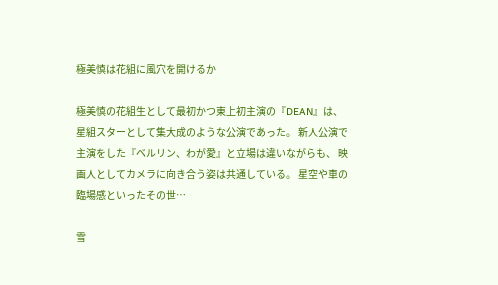極美慎は花組に風穴を開けるか

極美慎の花組生として最初かつ東上初主演の『DEAN』は、 星組スターとして集大成のような公演であった。 新人公演で主演をした『ベルリン、わが愛』と立場は違いながらも、 映画人としてカメラに向き合う姿は共通している。 星空や車の臨場感といったその世…

雪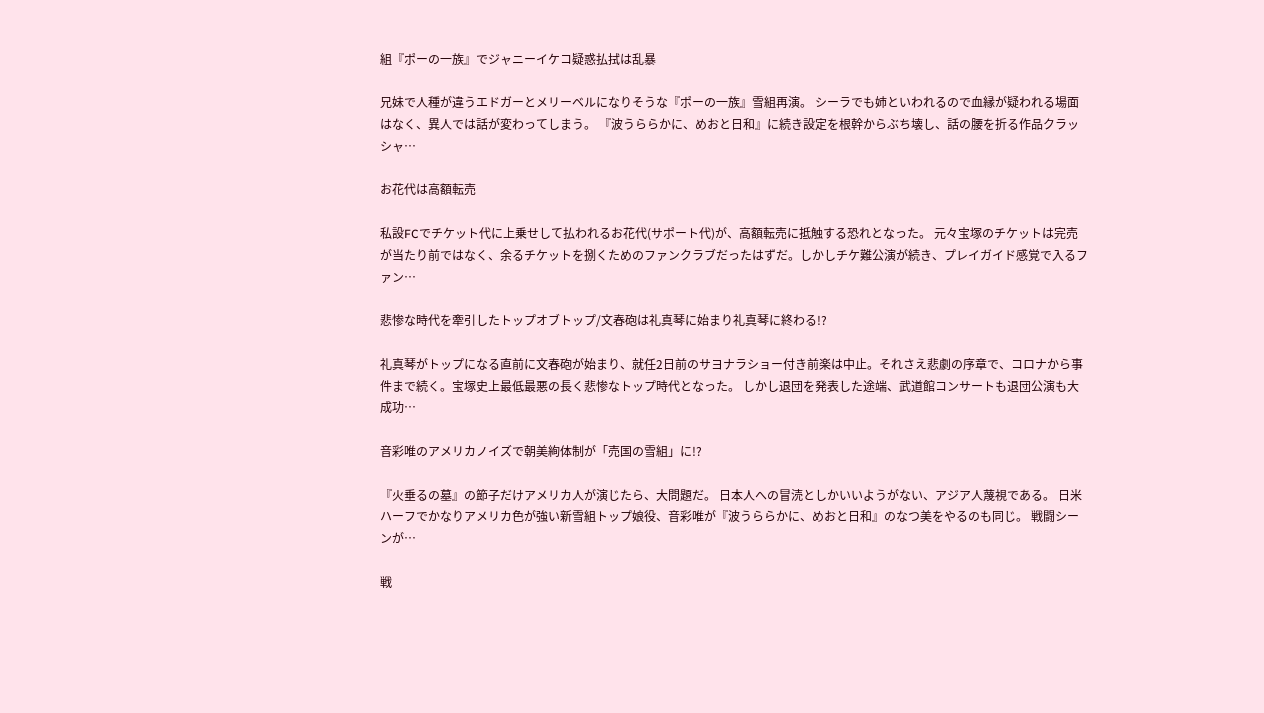組『ポーの一族』でジャニーイケコ疑惑払拭は乱暴

兄妹で人種が違うエドガーとメリーベルになりそうな『ポーの一族』雪組再演。 シーラでも姉といわれるので血縁が疑われる場面はなく、異人では話が変わってしまう。 『波うららかに、めおと日和』に続き設定を根幹からぶち壊し、話の腰を折る作品クラッシャ…

お花代は高額転売

私設FCでチケット代に上乗せして払われるお花代(サポート代)が、高額転売に抵触する恐れとなった。 元々宝塚のチケットは完売が当たり前ではなく、余るチケットを捌くためのファンクラブだったはずだ。しかしチケ難公演が続き、プレイガイド感覚で入るファン…

悲惨な時代を牽引したトップオブトップ/文春砲は礼真琴に始まり礼真琴に終わる!?

礼真琴がトップになる直前に文春砲が始まり、就任2日前のサヨナラショー付き前楽は中止。それさえ悲劇の序章で、コロナから事件まで続く。宝塚史上最低最悪の長く悲惨なトップ時代となった。 しかし退団を発表した途端、武道館コンサートも退団公演も大成功…

音彩唯のアメリカノイズで朝美絢体制が「売国の雪組」に!?

『火垂るの墓』の節子だけアメリカ人が演じたら、大問題だ。 日本人への冒涜としかいいようがない、アジア人蔑視である。 日米ハーフでかなりアメリカ色が強い新雪組トップ娘役、音彩唯が『波うららかに、めおと日和』のなつ美をやるのも同じ。 戦闘シーンが…

戦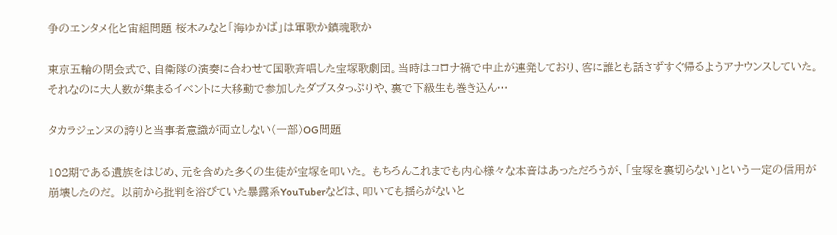争のエンタメ化と宙組問題 桜木みなと「海ゆかば」は軍歌か鎮魂歌か

東京五輪の閉会式で、自衛隊の演奏に合わせて国歌斉唱した宝塚歌劇団。当時はコロナ禍で中止が連発しており、客に誰とも話さずすぐ帰るようアナウンスしていた。 それなのに大人数が集まるイベントに大移動で参加したダブスタっぷりや、裏で下級生も巻き込ん…

タカラジェンヌの誇りと当事者意識が両立しない(一部)OG問題

102期である遺族をはじめ、元を含めた多くの生徒が宝塚を叩いた。 もちろんこれまでも内心様々な本音はあっただろうが、「宝塚を裏切らない」という一定の信用が崩壊したのだ。 以前から批判を浴びていた暴露系YouTuberなどは、叩いても揺らがないと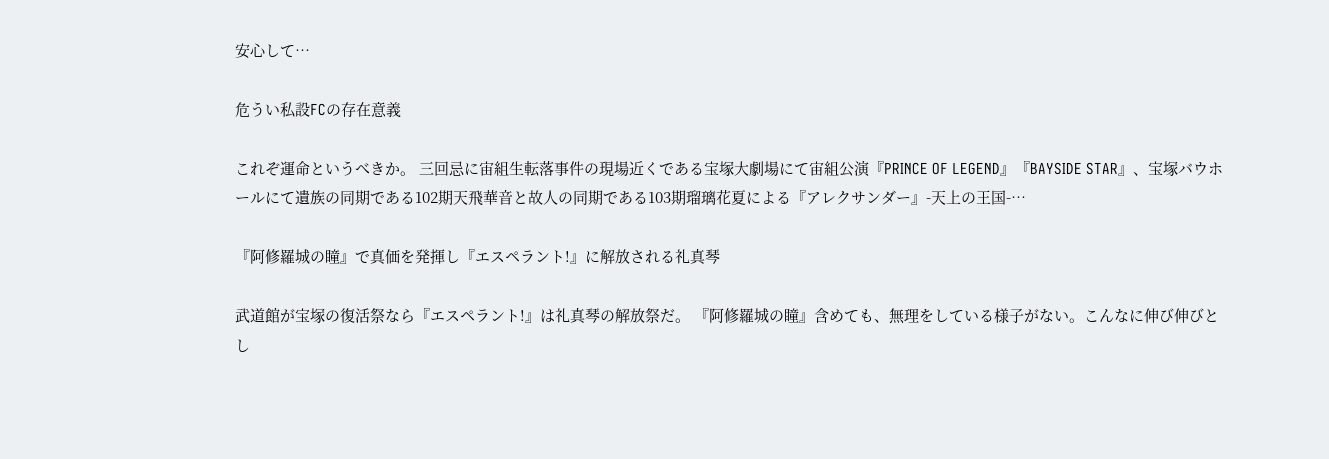安心して…

危うい私設FCの存在意義

これぞ運命というべきか。 三回忌に宙組生転落事件の現場近くである宝塚大劇場にて宙組公演『PRINCE OF LEGEND』『BAYSIDE STAR』、宝塚バウホールにて遺族の同期である102期天飛華音と故人の同期である103期瑠璃花夏による『アレクサンダー』-天上の王国-…

『阿修羅城の瞳』で真価を発揮し『エスペラント!』に解放される礼真琴

武道館が宝塚の復活祭なら『エスペラント!』は礼真琴の解放祭だ。 『阿修羅城の瞳』含めても、無理をしている様子がない。こんなに伸び伸びとし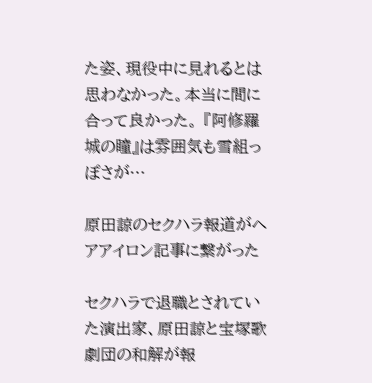た姿、現役中に見れるとは思わなかった。本当に間に合って良かった。 『阿修羅城の瞳』は雰囲気も雪組っぽさが…

原田諒のセクハラ報道がヘアアイロン記事に繋がった

セクハラで退職とされていた演出家、原田諒と宝塚歌劇団の和解が報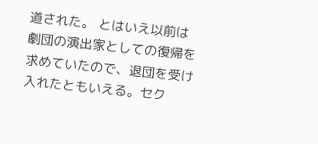道された。 とはいえ以前は劇団の演出家としての復帰を求めていたので、退団を受け入れたともいえる。セク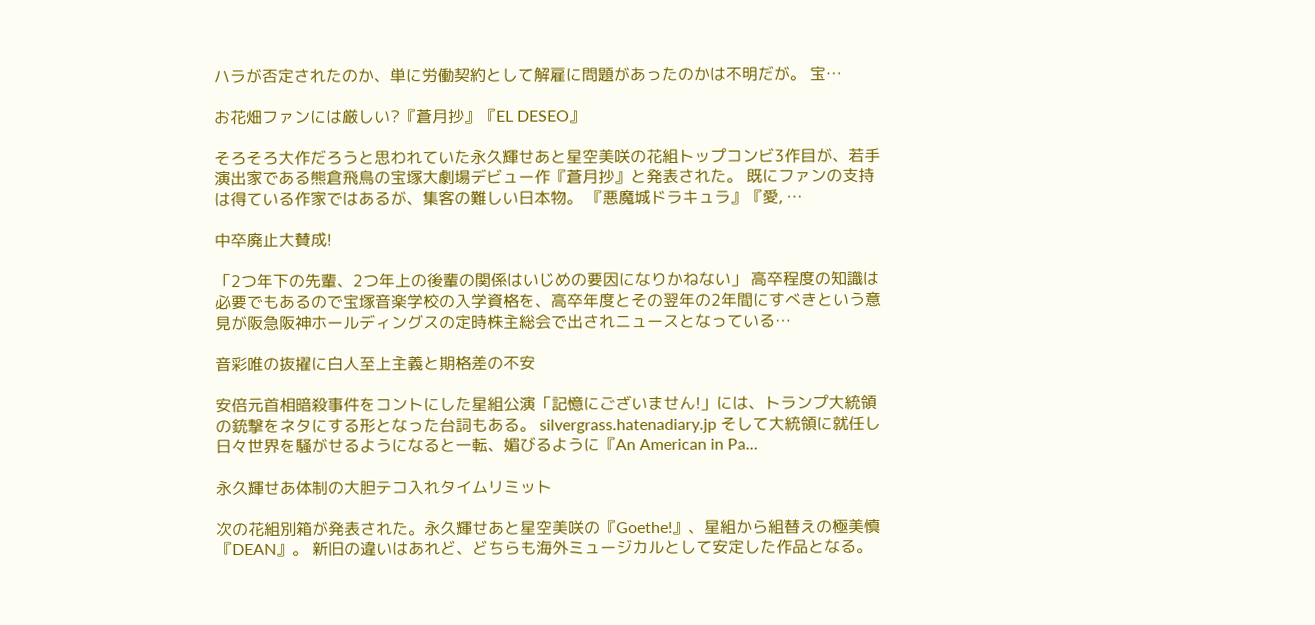ハラが否定されたのか、単に労働契約として解雇に問題があったのかは不明だが。 宝…

お花畑ファンには厳しい?『蒼月抄』『EL DESEO』

そろそろ大作だろうと思われていた永久輝せあと星空美咲の花組トップコンビ3作目が、若手演出家である熊倉飛鳥の宝塚大劇場デビュー作『蒼月抄』と発表された。 既にファンの支持は得ている作家ではあるが、集客の難しい日本物。 『悪魔城ドラキュラ』『愛, …

中卒廃止大賛成!

「2つ年下の先輩、2つ年上の後輩の関係はいじめの要因になりかねない」 高卒程度の知識は必要でもあるので宝塚音楽学校の入学資格を、高卒年度とその翌年の2年間にすべきという意見が阪急阪神ホールディングスの定時株主総会で出されニュースとなっている…

音彩唯の抜擢に白人至上主義と期格差の不安

安倍元首相暗殺事件をコントにした星組公演「記憶にございません!」には、トランプ大統領の銃撃をネタにする形となった台詞もある。 silvergrass.hatenadiary.jp そして大統領に就任し日々世界を騒がせるようになると一転、媚びるように『An American in Pa…

永久輝せあ体制の大胆テコ入れタイムリミット

次の花組別箱が発表された。永久輝せあと星空美咲の『Goethe!』、星組から組替えの極美慎『DEAN』。 新旧の違いはあれど、どちらも海外ミュージカルとして安定した作品となる。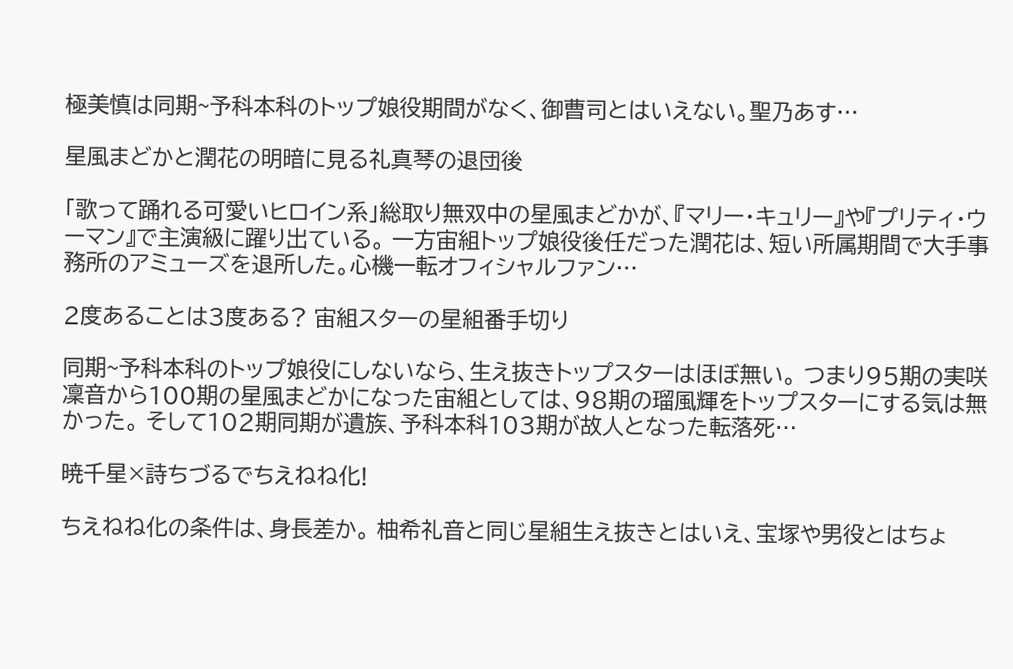極美慎は同期~予科本科のトップ娘役期間がなく、御曹司とはいえない。聖乃あす…

星風まどかと潤花の明暗に見る礼真琴の退団後

「歌って踊れる可愛いヒロイン系」総取り無双中の星風まどかが、『マリー・キュリー』や『プリティ・ウーマン』で主演級に躍り出ている。 一方宙組トップ娘役後任だった潤花は、短い所属期間で大手事務所のアミューズを退所した。心機一転オフィシャルファン…

2度あることは3度ある? 宙組スターの星組番手切り

同期~予科本科のトップ娘役にしないなら、生え抜きトップスターはほぼ無い。 つまり95期の実咲凜音から100期の星風まどかになった宙組としては、98期の瑠風輝をトップスターにする気は無かった。 そして102期同期が遺族、予科本科103期が故人となった転落死…

暁千星×詩ちづるでちえねね化!

ちえねね化の条件は、身長差か。 柚希礼音と同じ星組生え抜きとはいえ、宝塚や男役とはちょ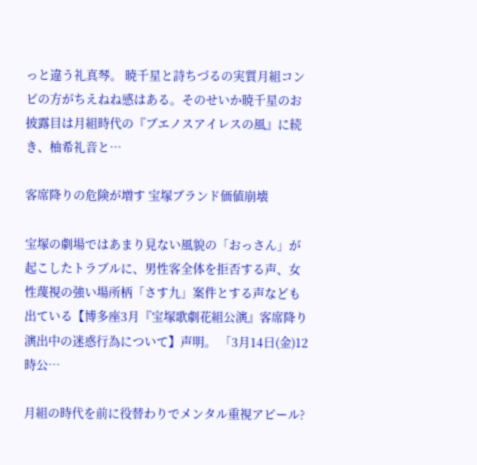っと違う礼真琴。 暁千星と詩ちづるの実質月組コンビの方がちえねね感はある。そのせいか暁千星のお披露目は月組時代の『ブエノスアイレスの風』に続き、柚希礼音と…

客席降りの危険が増す 宝塚ブランド価値崩壊

宝塚の劇場ではあまり見ない風貌の「おっさん」が起こしたトラブルに、男性客全体を拒否する声、女性蔑視の強い場所柄「さす九」案件とする声なども出ている【博多座3月『宝塚歌劇花組公演』客席降り演出中の迷惑行為について】声明。 「3月14日(金)12時公…

月組の時代を前に役替わりでメンタル重視アピール?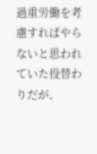過重労働を考慮すればやらないと思われていた役替わりだが、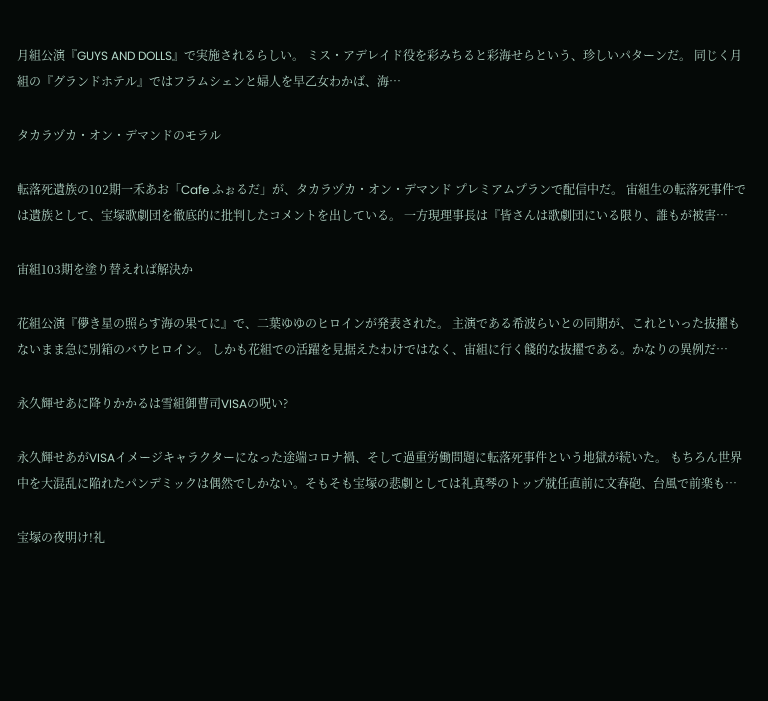月組公演『GUYS AND DOLLS』で実施されるらしい。 ミス・アデレイド役を彩みちると彩海せらという、珍しいパターンだ。 同じく月組の『グランドホテル』ではフラムシェンと婦人を早乙女わかば、海…

タカラヅカ・オン・デマンドのモラル

転落死遺族の102期一禾あお「Cafe ふぉるだ」が、タカラヅカ・オン・デマンド プレミアムプランで配信中だ。 宙組生の転落死事件では遺族として、宝塚歌劇団を徹底的に批判したコメントを出している。 一方現理事長は『皆さんは歌劇団にいる限り、誰もが被害…

宙組103期を塗り替えれば解決か

花組公演『儚き星の照らす海の果てに』で、二葉ゆゆのヒロインが発表された。 主演である希波らいとの同期が、これといった抜擢もないまま急に別箱のバウヒロイン。 しかも花組での活躍を見据えたわけではなく、宙組に行く餞的な抜擢である。かなりの異例だ…

永久輝せあに降りかかるは雪組御曹司VISAの呪い?

永久輝せあがVISAイメージキャラクターになった途端コロナ禍、そして過重労働問題に転落死事件という地獄が続いた。 もちろん世界中を大混乱に陥れたパンデミックは偶然でしかない。そもそも宝塚の悲劇としては礼真琴のトップ就任直前に文春砲、台風で前楽も…

宝塚の夜明け!礼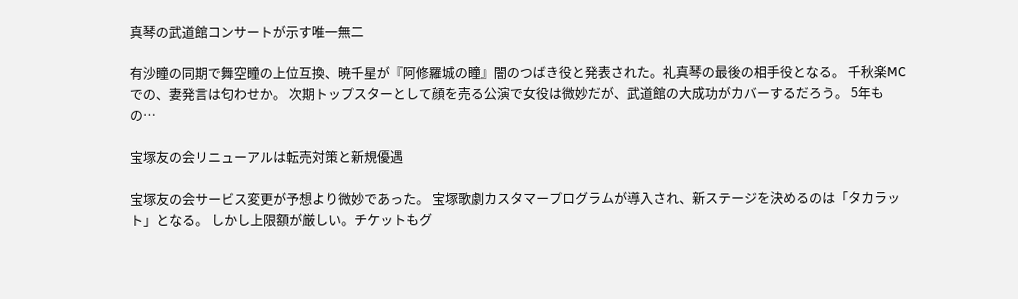真琴の武道館コンサートが示す唯一無二

有沙瞳の同期で舞空瞳の上位互換、暁千星が『阿修羅城の瞳』闇のつばき役と発表された。礼真琴の最後の相手役となる。 千秋楽MCでの、妻発言は匂わせか。 次期トップスターとして顔を売る公演で女役は微妙だが、武道館の大成功がカバーするだろう。 5年もの…

宝塚友の会リニューアルは転売対策と新規優遇

宝塚友の会サービス変更が予想より微妙であった。 宝塚歌劇カスタマープログラムが導入され、新ステージを決めるのは「タカラット」となる。 しかし上限額が厳しい。チケットもグ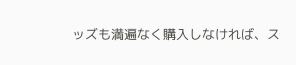ッズも満遍なく購入しなければ、ス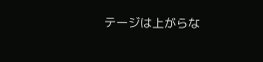テージは上がらな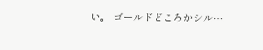い。 ゴールドどころかシル…